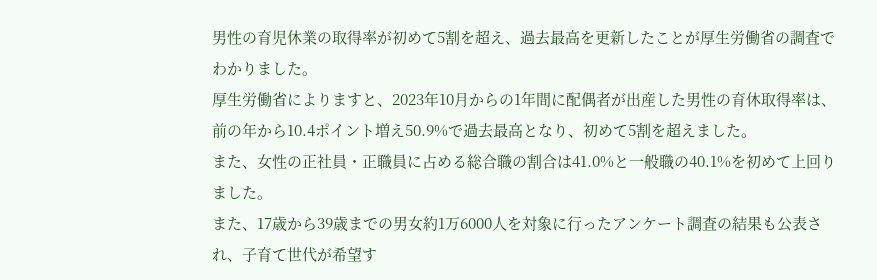男性の育児休業の取得率が初めて5割を超え、過去最高を更新したことが厚生労働省の調査でわかりました。
厚生労働省によりますと、2023年10月からの1年間に配偶者が出産した男性の育休取得率は、前の年から10.4ポイント増え50.9%で過去最高となり、初めて5割を超えました。
また、女性の正社員・正職員に占める総合職の割合は41.0%と一般職の40.1%を初めて上回りました。
また、17歳から39歳までの男女約1万6000人を対象に行ったアンケート調査の結果も公表され、子育て世代が希望す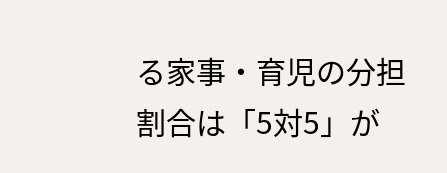る家事・育児の分担割合は「5対5」が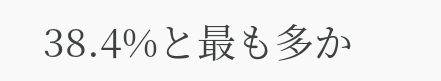38.4%と最も多か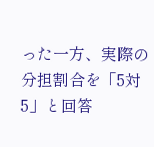った一方、実際の分担割合を「5対5」と回答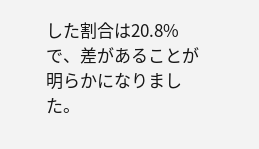した割合は20.8%で、差があることが明らかになりました。